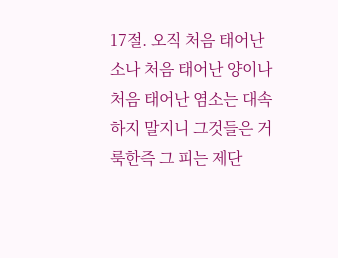17절. 오직 처음 태어난 소나 처음 태어난 양이나 처음 태어난 염소는 대속하지 말지니 그것들은 거룩한즉 그 피는 제단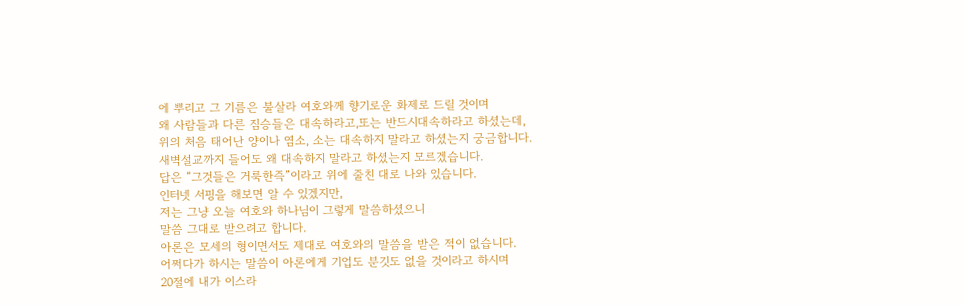에 뿌리고 그 기름은 불살라 여호와께 향기로운 화제로 드릴 것이며
왜 사람들과 다른 짐승들은 대속하라고,또는 반드시대속하라고 하셨는데,
위의 처음 태어난 양이나 염소, 소는 대속하지 말라고 하셨는지 궁금합니다.
새벽설교까지 들어도 왜 대속하지 말라고 하셨는지 모르겠습니다.
답은 “그것들은 거룩한즉”이라고 위에 줄친 대로 나와 있습니다.
인터넷 서핑을 해보면 알 수 있겠지만,
저는 그냥 오늘 여호와 하나님이 그렇게 말씀하셨으니
말씀 그대로 받으려고 합니다.
아론은 모세의 형이면서도 제대로 여호와의 말씀을 받은 적이 없습니다.
어쩌다가 하시는 말씀이 아론에게 기업도 분깃도 없을 것이라고 하시며
20절에 내가 이스라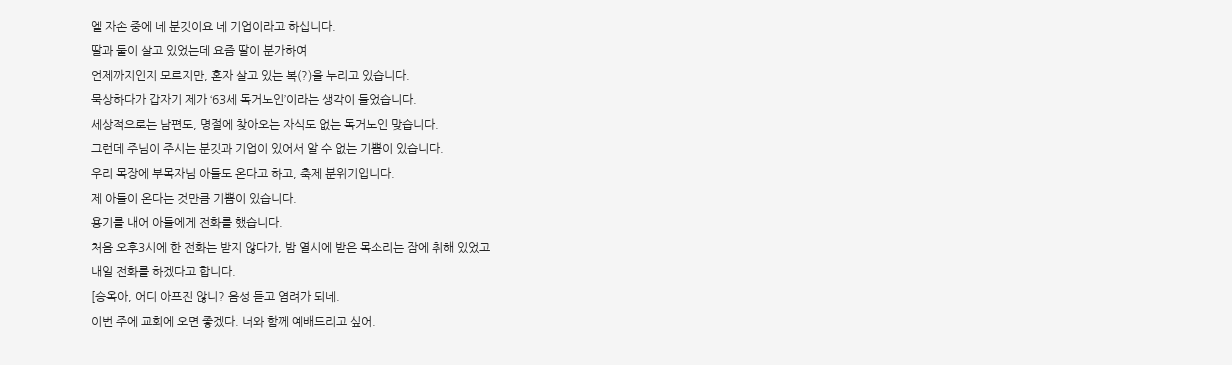엘 자손 중에 네 분깃이요 네 기업이라고 하십니다.
딸과 둘이 살고 있었는데 요즘 딸이 분가하여
언제까지인지 모르지만, 혼자 살고 있는 복(?)을 누리고 있습니다.
묵상하다가 갑자기 제가 ‘63세 독거노인’이라는 생각이 들었습니다.
세상적으로는 남편도, 명절에 찾아오는 자식도 없는 독거노인 맞습니다.
그런데 주님이 주시는 분깃과 기업이 있어서 알 수 없는 기쁨이 있습니다.
우리 목장에 부목자님 아들도 온다고 하고, 축제 분위기입니다.
제 아들이 온다는 것만큼 기쁨이 있습니다.
용기를 내어 아들에게 전화를 했습니다.
처음 오후3시에 한 전화는 받지 않다가, 밤 열시에 받은 목소리는 잠에 취해 있었고
내일 전화를 하겠다고 합니다.
[승옥아, 어디 아프진 않니? 음성 듣고 염려가 되네.
이번 주에 교회에 오면 좋겠다. 너와 함께 예배드리고 싶어.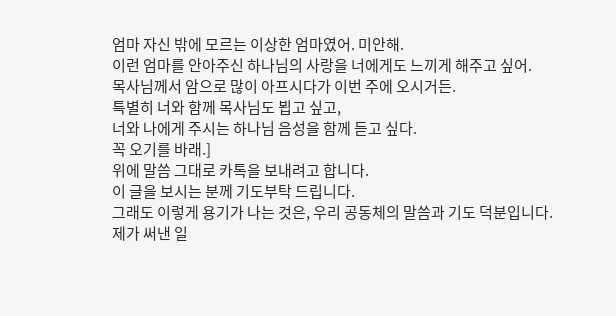엄마 자신 밖에 모르는 이상한 엄마였어. 미안해.
이런 엄마를 안아주신 하나님의 사랑을 너에게도 느끼게 해주고 싶어.
목사님께서 암으로 많이 아프시다가 이번 주에 오시거든.
특별히 너와 함께 목사님도 뵙고 싶고,
너와 나에게 주시는 하나님 음성을 함께 듣고 싶다.
꼭 오기를 바래.]
위에 말씀 그대로 카톡을 보내려고 합니다.
이 글을 보시는 분께 기도부탁 드립니다.
그래도 이렇게 용기가 나는 것은, 우리 공동체의 말씀과 기도 덕분입니다.
제가 써낸 일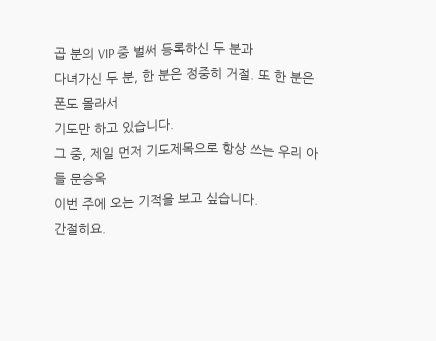곱 분의 VIP 중 벌써 등록하신 두 분과
다녀가신 두 분, 한 분은 정중히 거절. 또 한 분은 폰도 몰라서
기도만 하고 있습니다.
그 중, 제일 먼저 기도제목으로 항상 쓰는 우리 아들 문승옥
이번 주에 오는 기적을 보고 싶습니다.
간절히요.